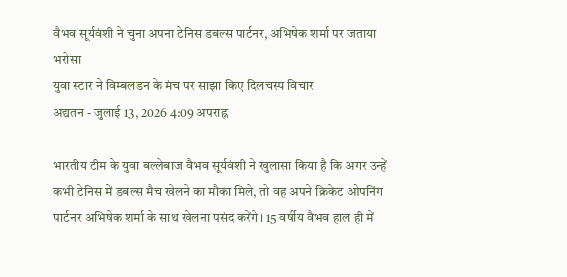वैभव सूर्यवंशी ने चुना अपना टेनिस डबल्स पार्टनर, अभिषेक शर्मा पर जताया भरोसा
युवा स्टार ने विम्बलडन के मंच पर साझा किए दिलचस्प विचार
अद्यतन - जुलाई 13, 2026 4:09 अपराह्न

भारतीय टीम के युवा बल्लेबाज वैभव सूर्यवंशी ने खुलासा किया है कि अगर उन्हें कभी टेनिस में डबल्स मैच खेलने का मौका मिले, तो वह अपने क्रिकेट ओपनिंग पार्टनर अभिषेक शर्मा के साथ खेलना पसंद करेंगे। 15 वर्षीय वैभव हाल ही में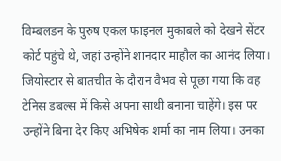विम्बलडन के पुरुष एकल फाइनल मुकाबले को देखने सेंटर कोर्ट पहुंचे थे, जहां उन्होंने शानदार माहौल का आनंद लिया।
जियोस्टार से बातचीत के दौरान वैभव से पूछा गया कि वह टेनिस डबल्स में किसे अपना साथी बनाना चाहेंगे। इस पर उन्होंने बिना देर किए अभिषेक शर्मा का नाम लिया। उनका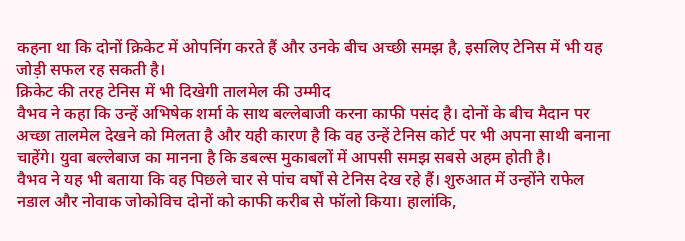कहना था कि दोनों क्रिकेट में ओपनिंग करते हैं और उनके बीच अच्छी समझ है, इसलिए टेनिस में भी यह जोड़ी सफल रह सकती है।
क्रिकेट की तरह टेनिस में भी दिखेगी तालमेल की उम्मीद
वैभव ने कहा कि उन्हें अभिषेक शर्मा के साथ बल्लेबाजी करना काफी पसंद है। दोनों के बीच मैदान पर अच्छा तालमेल देखने को मिलता है और यही कारण है कि वह उन्हें टेनिस कोर्ट पर भी अपना साथी बनाना चाहेंगे। युवा बल्लेबाज का मानना है कि डबल्स मुकाबलों में आपसी समझ सबसे अहम होती है।
वैभव ने यह भी बताया कि वह पिछले चार से पांच वर्षों से टेनिस देख रहे हैं। शुरुआत में उन्होंने राफेल नडाल और नोवाक जोकोविच दोनों को काफी करीब से फॉलो किया। हालांकि,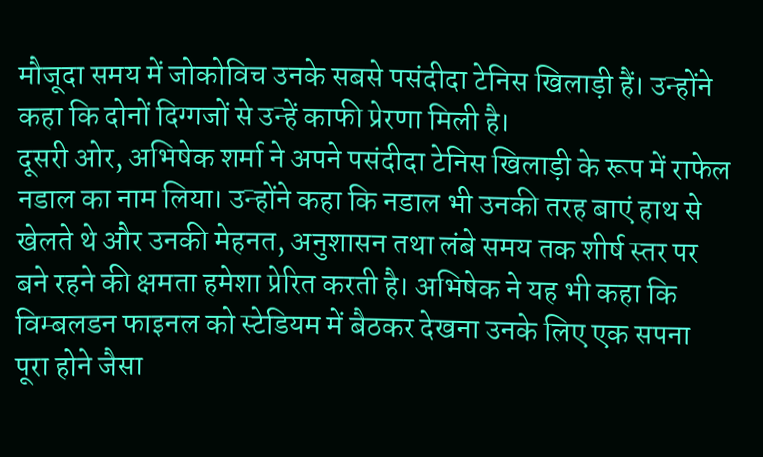मौजूदा समय में जोकोविच उनके सबसे पसंदीदा टेनिस खिलाड़ी हैं। उन्होंने कहा कि दोनों दिग्गजों से उन्हें काफी प्रेरणा मिली है।
दूसरी ओर, अभिषेक शर्मा ने अपने पसंदीदा टेनिस खिलाड़ी के रूप में राफेल नडाल का नाम लिया। उन्होंने कहा कि नडाल भी उनकी तरह बाएं हाथ से खेलते थे और उनकी मेहनत, अनुशासन तथा लंबे समय तक शीर्ष स्तर पर बने रहने की क्षमता हमेशा प्रेरित करती है। अभिषेक ने यह भी कहा कि विम्बलडन फाइनल को स्टेडियम में बैठकर देखना उनके लिए एक सपना पूरा होने जैसा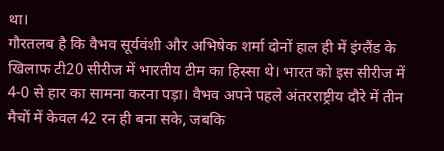था।
गौरतलब है कि वैभव सूर्यवंशी और अभिषेक शर्मा दोनों हाल ही में इंग्लैंड के खिलाफ टी20 सीरीज में भारतीय टीम का हिस्सा थे। भारत को इस सीरीज में 4-0 से हार का सामना करना पड़ा। वैभव अपने पहले अंतरराष्ट्रीय दौरे में तीन मैचों में केवल 42 रन ही बना सके, जबकि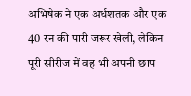अभिषेक ने एक अर्धशतक और एक 40 रन की पारी जरूर खेली, लेकिन पूरी सीरीज में वह भी अपनी छाप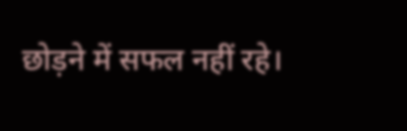छोड़ने में सफल नहीं रहे।